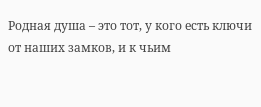Родная душа – это тот, у кого есть ключи от наших замков, и к чьим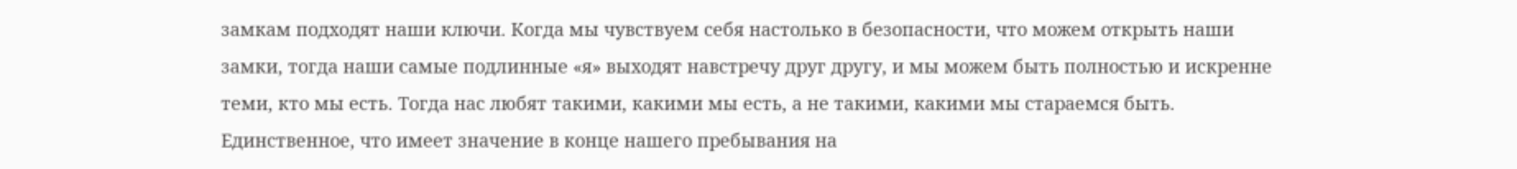замкам подходят наши ключи. Когда мы чувствуем себя настолько в безопасности, что можем открыть наши замки, тогда наши самые подлинные «я» выходят навстречу друг другу, и мы можем быть полностью и искренне теми, кто мы есть. Тогда нас любят такими, какими мы есть, а не такими, какими мы стараемся быть.
Единственное, что имеет значение в конце нашего пребывания на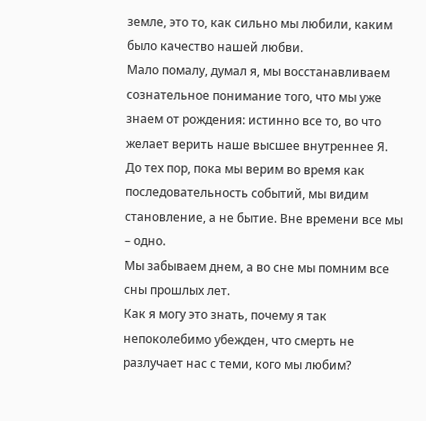земле, это то, как сильно мы любили, каким было качество нашей любви.
Мало помалу, думал я, мы восстанавливаем сознательное понимание того, что мы уже знаем от рождения: истинно все то, во что желает верить наше высшее внутреннее Я.
До тех пор, пока мы верим во время как последовательность событий, мы видим становление, а не бытие. Вне времени все мы – одно.
Мы забываем днем, а во сне мы помним все сны прошлых лет.
Как я могу это знать, почему я так непоколебимо убежден, что смерть не разлучает нас с теми, кого мы любим?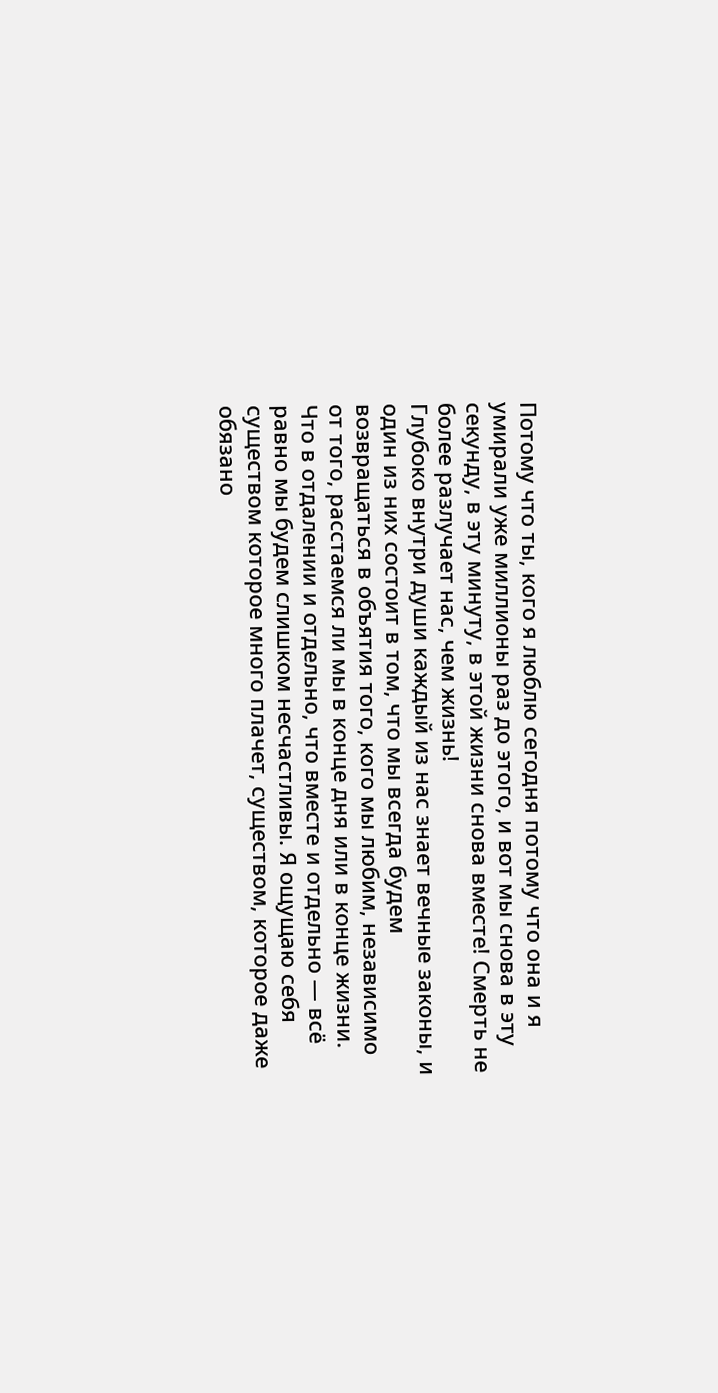Потому что ты, кого я люблю сегодня потому что она и я умирали уже миллионы раз до этого, и вот мы снова в эту секунду, в эту минуту, в этой жизни снова вместе! Смерть не более разлучает нас, чем жизнь!
Глубоко внутри души каждый из нас знает вечные законы, и один из них состоит в том, что мы всегда будем возвращаться в объятия того, кого мы любим, независимо от того, расстаемся ли мы в конце дня или в конце жизни.
Что в отдалении и отдельно, что вместе и отдельно — всё равно мы будем слишком несчастливы. Я ощущаю себя существом которое много плачет, существом, которое даже обязано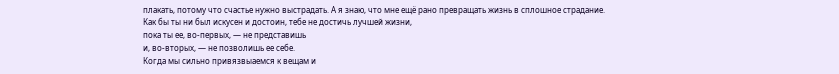плакать, потому что счастье нужно выстрадать. А я знаю, что мне ещё рано превращать жизнь в сплошное страдание.
Как бы ты ни был искусен и достоин, тебе не достичь лучшей жизни,
пока ты ее, во-первых, — не представишь
и, во-вторых, — не позволишь ее себе.
Когда мы сильно привязвыаемся к вещам и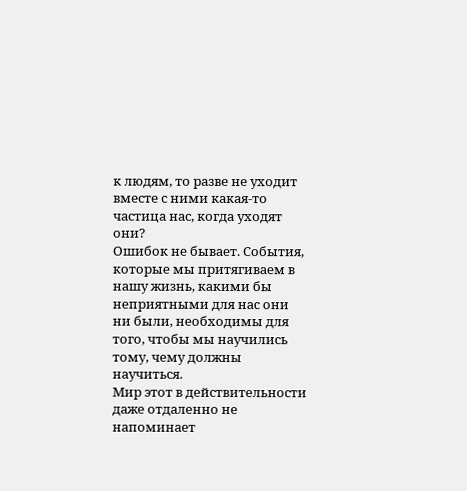к людям, то разве не уходит вместе с ними какая-то частица нас, когда уходят они?
Ошибок не бывает. События, которые мы притягиваем в нашу жизнь, какими бы неприятными для нас они ни были, необходимы для того, чтобы мы научились тому, чему должны научиться.
Мир этот в действительности даже отдаленно не напоминает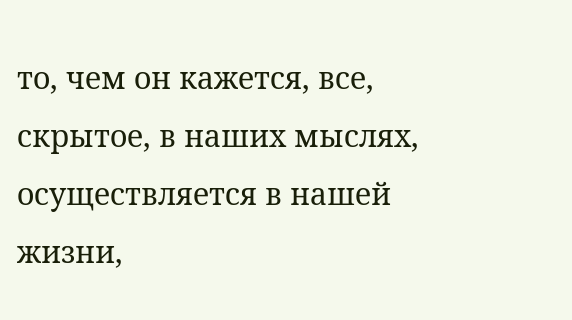то, чем он кажется, все, скрытое, в наших мыслях, осуществляется в нашей жизни,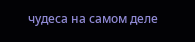чудеса на самом деле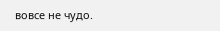вовсе не чудо.